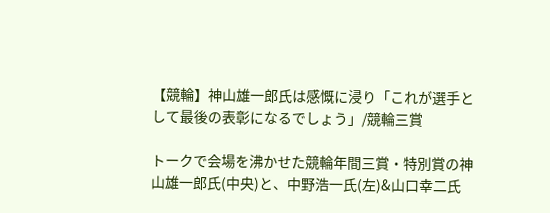【競輪】神山雄一郎氏は感慨に浸り「これが選手として最後の表彰になるでしょう」/競輪三賞

トークで会場を沸かせた競輪年間三賞・特別賞の神山雄一郎氏(中央)と、中野浩一氏(左)&山口幸二氏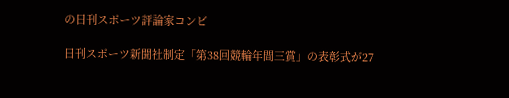の日刊スポーツ評論家コンビ

日刊スポーツ新聞社制定「第38回競輪年間三賞」の表彰式が27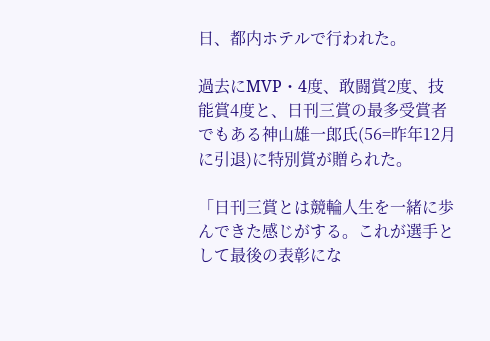日、都内ホテルで行われた。

過去にMVP・4度、敢闘賞2度、技能賞4度と、日刊三賞の最多受賞者でもある神山雄一郎氏(56=昨年12月に引退)に特別賞が贈られた。

「日刊三賞とは競輪人生を一緒に歩んできた感じがする。これが選手として最後の表彰にな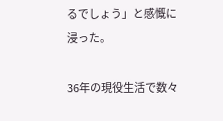るでしょう」と感慨に浸った。

36年の現役生活で数々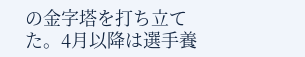の金字塔を打ち立てた。4月以降は選手養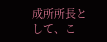成所所長として、こ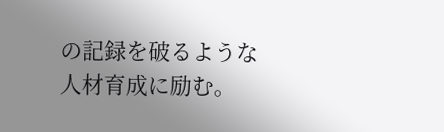の記録を破るような人材育成に励む。